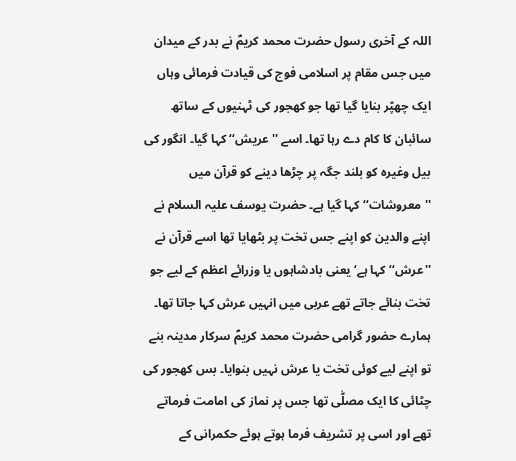اللہ کے آخری رسول حضرت محمد کریمؐ نے بدر کے میدان میں جس مقام پر اسلامی فوج کی قیادت فرمائی وہاں ایک چھپّر بنایا گیا تھا جو کھجور کی ٹہنیوں کے ساتھ سائبان کا کام دے رہا تھا۔ اسے ''عریش‘‘ کہا گیا۔ انگور کی بیل وغیرہ کو بلند جگہ پر چڑھا دینے کو قرآن میں ''معروشات‘‘ کہا گیا ہے۔ حضرت یوسف علیہ السلام نے اپنے والدین کو اپنے جس تخت پر بٹھایا تھا اسے قرآن نے ''عرش‘‘ کہا ہے‘ یعنی بادشاہوں یا وزرائے اعظم کے لیے جو تخت بنائے جاتے تھے عربی میں انہیں عرش کہا جاتا تھا۔ ہمارے حضور گرامی حضرت محمد کریمؐ سرکار مدینہ بنے تو اپنے لیے کوئی تخت یا عرش نہیں بنوایا۔ بس کھجور کی چٹائی کا ایک مصلّٰی تھا جس پر نماز کی امامت فرماتے تھے اور اسی پر تشریف فرما ہوتے ہوئے حکمرانی کے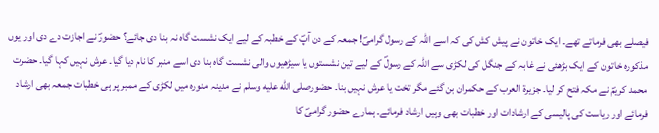فیصلے بھی فرماتے تھے۔ ایک خاتون نے پیش کش کی کہ اسے اللہ کے رسول گرامیؐ! جمعہ کے دن آپؐ کے خطبہ کے لیے ایک نشست گاہ نہ بنا دی جائے؟ حضورؐ نے اجازت دے دی اور یوں مذکورہ خاتون کے ایک بڑھئی نے غابہ کے جنگل کی لکڑی سے اللہ کے رسولؐ کے لیے تین نشستوں یا سیڑھیوں والی نشست گاہ بنا دی اسے منبر کا نام دیا گیا۔ عرش نہیں کہا گیا۔ حضرت محمد کریمؐ نے مکہ فتح کر لیا۔ جزیرۃ العرب کے حکمران بن گئے مگر تخت یا عرش نہیں بنا۔ حضورصلى الله عليه وسلم نے مدینہ منورہ میں لکڑی کے ممبر پر ہی خطبات جمعہ بھی ارشاد فرمائے اور ریاست کی پالیسی کے ارشادات اور خطبات بھی وہیں ارشاد فرمائے۔ ہمارے حضور گرامیؐ کا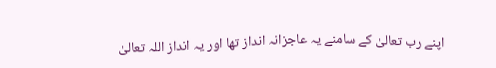اپنے رب تعالیٰ کے سامنے یہ عاجزانہ انداز تھا اور یہ انداز اللہ تعالیٰ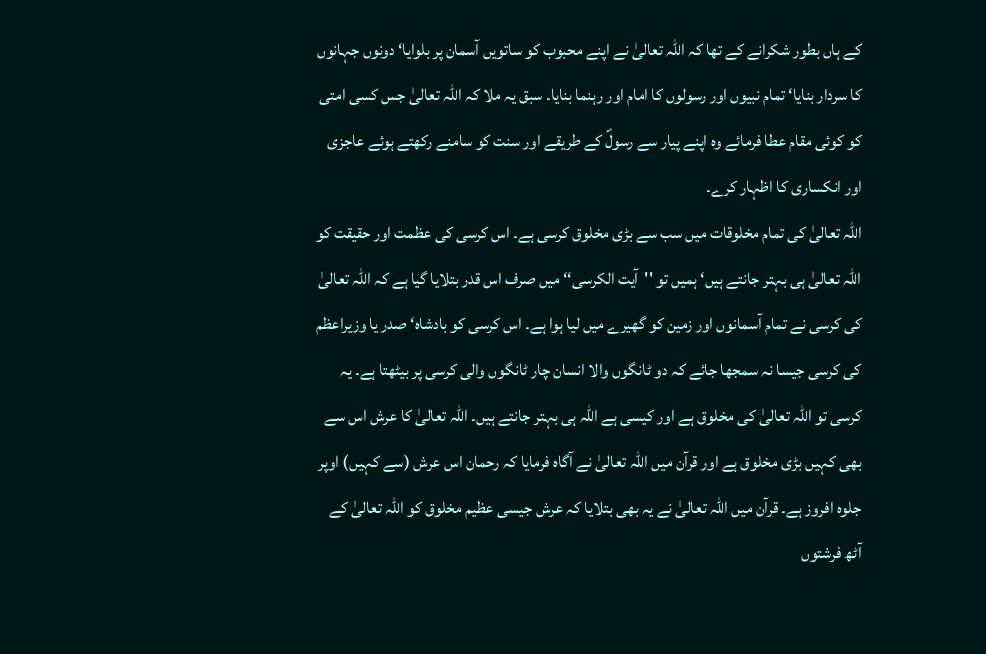کے ہاں بطور شکرانے کے تھا کہ اللہ تعالیٰ نے اپنے محبوب کو ساتویں آسمان پر بلوایا‘ دونوں جہانوں کا سردار بنایا‘ تمام نبیوں اور رسولوں کا امام اور رہنما بنایا۔ سبق یہ ملا کہ اللہ تعالیٰ جس کسی امتی کو کوئی مقام عطا فرمائے وہ اپنے پیار سے رسولؐ کے طریقے اور سنت کو سامنے رکھتے ہوئے عاجزی اور انکساری کا اظہار کرے۔
اللہ تعالیٰ کی تمام مخلوقات میں سب سے بڑی مخلوق کرسی ہے۔ اس کرسی کی عظمت اور حقیقت کو اللہ تعالیٰ ہی بہتر جانتے ہیں‘ ہمیں تو ''آیت الکرسی‘‘ میں صرف اس قدر بتلایا گیا ہے کہ اللہ تعالیٰ کی کرسی نے تمام آسمانوں اور زمین کو گھیرے میں لیا ہوا ہے۔ اس کرسی کو بادشاہ‘ صدر یا وزیراعظم کی کرسی جیسا نہ سمجھا جائے کہ دو ٹانگوں والا انسان چار ٹانگوں والی کرسی پر بیٹھتا ہے۔ یہ کرسی تو اللہ تعالیٰ کی مخلوق ہے اور کیسی ہے اللہ ہی بہتر جانتے ہیں۔ اللہ تعالیٰ کا عرش اس سے بھی کہیں بڑی مخلوق ہے اور قرآن میں اللہ تعالیٰ نے آگاہ فرمایا کہ رحمان اس عرش (سے کہیں) اوپر جلوہ افروز ہے۔ قرآن میں اللہ تعالیٰ نے یہ بھی بتلایا کہ عرش جیسی عظیم مخلوق کو اللہ تعالیٰ کے آٹھ فرشتوں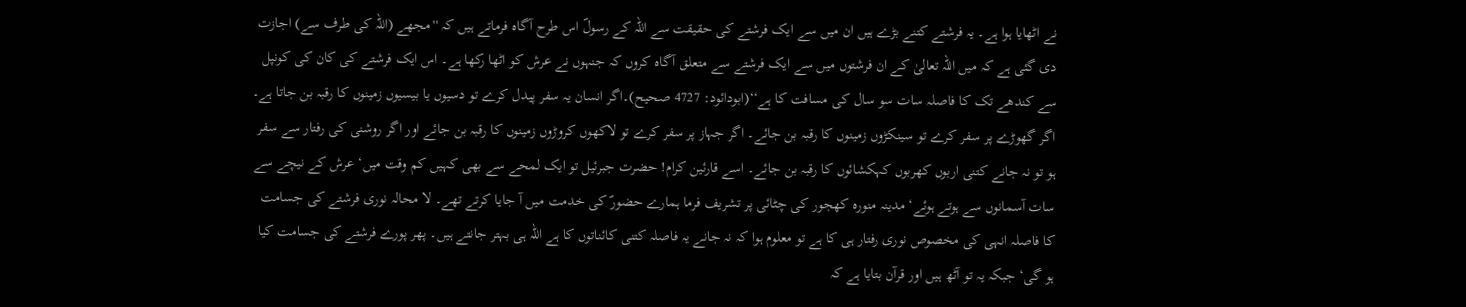نے اٹھایا ہوا ہے۔ یہ فرشتے کتنے بڑے ہیں ان میں سے ایک فرشتے کی حقیقت سے اللہ کے رسولؐ اس طرح آگاہ فرماتے ہیں کہ ''مجھے (اللہ کی طرف سے) اجازت دی گئی ہے کہ میں اللہ تعالیٰ کے ان فرشتوں میں سے ایک فرشتے سے متعلق آگاہ کروں کہ جنہوں نے عرش کو اٹھا رکھا ہے۔ اس ایک فرشتے کی کان کی کونپل سے کندھے تک کا فاصلہ سات سو سال کی مسافت کا ہے‘‘(ابودائود: 4727 صحیح)۔اگر انسان یہ سفر پیدل کرے تو دسیوں یا بیسیوں زمینوں کا رقبہ بن جاتا ہے۔ اگر گھوڑے پر سفر کرے تو سینکڑوں زمینوں کا رقبہ بن جائے۔ اگر جہاز پر سفر کرے تو لاکھوں کروڑوں زمینوں کا رقبہ بن جائے اور اگر روشنی کی رفتار سے سفر ہو تو نہ جانے کتنی اربوں کھربوں کہکشائوں کا رقبہ بن جائے۔ اسے قارئین کرام! حضرت جبرئیل تو ایک لمحے سے بھی کہیں کم وقت میں‘ عرش کے نیچے سے سات آسمانوں سے ہوتے ہوئے‘ مدینہ منورہ کھجور کی چٹائی پر تشریف فرما ہمارے حضورؐ کی خدمت میں آ جایا کرتے تھے۔ لا محالہ نوری فرشتے کی جسامت کا فاصلہ انہی کی مخصوص نوری رفتار ہی کا ہے تو معلوم ہوا کہ نہ جانے یہ فاصلہ کتنی کائناتوں کا ہے اللہ ہی بہتر جانتے ہیں۔ پھر پورے فرشتے کی جسامت کیا ہو گی‘ جبکہ یہ تو آٹھ ہیں اور قرآن بتایا ہے کہ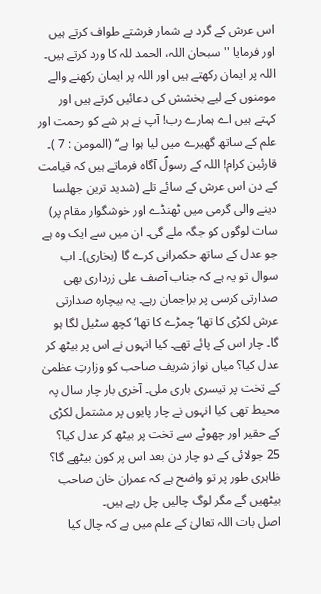اس عرش کے گرد بے شمار فرشتے طواف کرتے ہیں اور فرمایا ''سبحان اللہ، الحمد للہ کا ورد کرتے ہیں۔ اللہ پر ایمان رکھتے ہیں اور اللہ پر ایمان رکھنے والے مومنوں کے لیے بخشش کی دعائیں کرتے ہیں اور کہتے ہیں اے ہمارے رب! آپ نے ہر شے کو رحمت اور علم کے ساتھ گھیرے میں لیا ہوا ہے‘‘ (المومن : 7 )۔
قارئین کرام! اللہ کے رسولؐ آگاہ فرماتے ہیں کہ قیامت کے دن اس عرش کے سائے تلے (شدید ترین جھلسا دینے والی گرمی میں ٹھنڈے اور خوشگوار مقام پر) سات لوگوں کو جگہ ملے گی۔ ان میں سے ایک وہ ہے جو عدل کے ساتھ حکمرانی کرے گا (بخاری)۔ اب سوال تو یہ ہے کہ جناب آصف علی زرداری بھی صدارتی کرسی پر براجمان رہے۔ یہ بیچارہ صدارتی عرش لکڑی کا تھا‘ چمڑے کا تھا‘ کچھ سٹیل لگا ہو گا۔ چار اس کے پائے تھے۔ کیا انہوں نے اس پر بیٹھ کر عدل کیا؟ میاں نواز شریف صاحب کو وزارتِ عظمیٰ کے تخت پر تیسری باری ملی۔ آخری بار چار سال پہ محیط تھی کیا انہوں نے چار پایوں پر مشتمل لکڑی کے حقیر اور چھوٹے سے تخت پر بیٹھ کر عدل کیا؟ 25 جولائی کے دو چار دن بعد اس پر کون بیٹھے گا؟ ظاہری طور پر تو واضح ہے کہ عمران خان صاحب بیٹھیں گے مگر لوگ چالیں چل رہے ہیں۔
اصل بات اللہ تعالیٰ کے علم میں ہے کہ چال کیا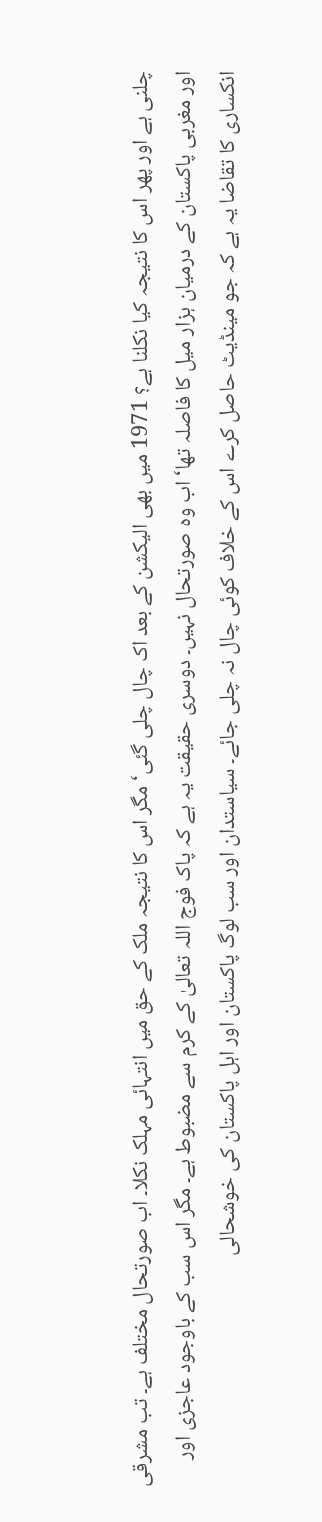چلنی ہے اور پھر اس کا نتیجہ کیا نکلنا ہے؟ 1971 میں بھی الیکشن کے بعد اک چال چلی گئی‘ مگر اس کا نتیجہ ملک کے حق میں انتہائی مہلک نکلا۔ اب صورتحال مختلف ہے۔ تب مشرقی اور مغربی پاکستان کے درمیان ہزار میل کا فاصلہ تھا‘ اب وہ صورتحال نہیں۔ دوسری حقیقت یہ ہے کہ پاک فوج اللہ تعالیٰ کے کرم سے مضبوط ہے۔ مگر اس سب کے باوجود عاجزی اور انکساری کا تقاضا یہ ہے کہ جو مینڈیٹ حاصل کرے اس کے خلاف کوئی چال نہ چلی جائے۔ سیاستدان اور سب لوگ پاکستان اور اہل پاکستان کی خوشحالی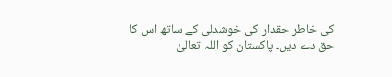کی خاطر حقدار کی خوشدلی کے ساتھ اس کا حق دے دیں۔ پاکستان کو اللہ تعالیٰ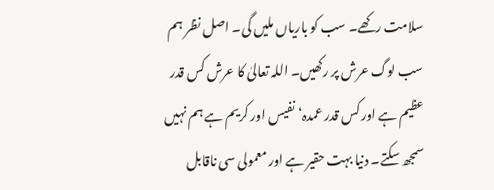سلامت رکھے۔ سب کو باریاں ملیں گی۔ اصل نظر ہم سب لوگ عرش پر رکھیں۔ اللہ تعالیٰ کا عرش کس قدر عظیم ہے اور کس قدر عمدہ‘ نفیس اور کریم ہے ہم نہیں سمجھ سکتے۔ دنیا بہت حقیر ہے اور معمولی سی ناقابل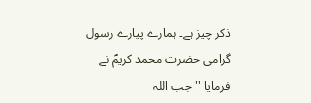ذکر چیز ہے۔ ہمارے پیارے رسول گرامی حضرت محمد کریمؐ نے فرمایا ''جب اللہ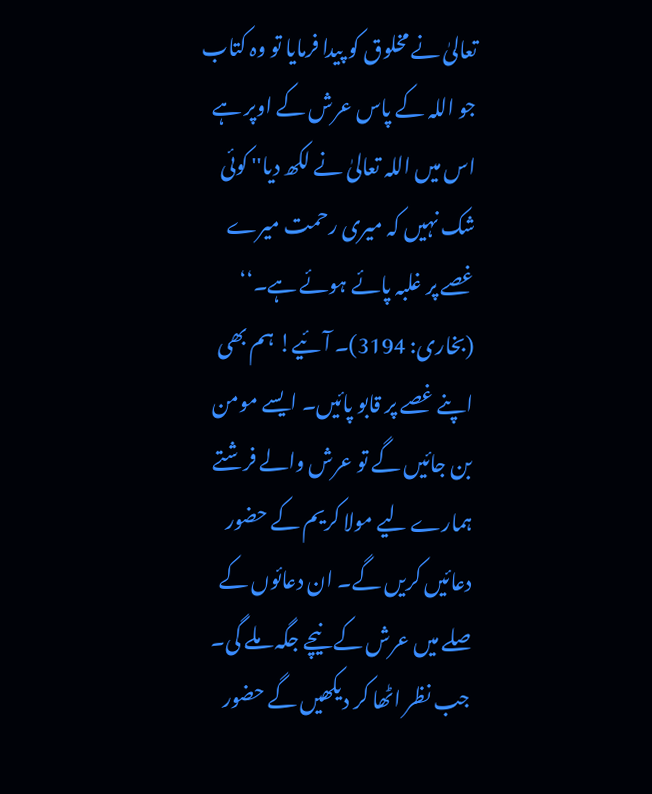تعالیٰ نے مخلوق کو پیدا فرمایا تو وہ کتاب جو اللہ کے پاس عرش کے اوپر ہے اس میں اللہ تعالیٰ نے لکھ دیا'' کوئی شک نہیں کہ میری رحمت میرے غصے پر غلبہ پائے ہوئے ہے۔‘‘ (بخاری: 3194)۔ آئیے! ہم بھی اپنے غصے پر قابو پائیں۔ ایسے مومن بن جائیں گے تو عرش والے فرشتے ہمارے لیے مولا کریم کے حضور دعائیں کریں گے۔ ان دعائوں کے صلے میں عرش کے نیچے جگہ ملے گی۔ جب نظر اٹھا کر دیکھیں گے حضور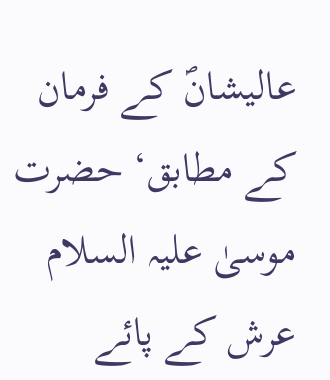عالیشانؐ کے فرمان کے مطابق‘ حضرت موسیٰ علیہ السلام عرش کے پائے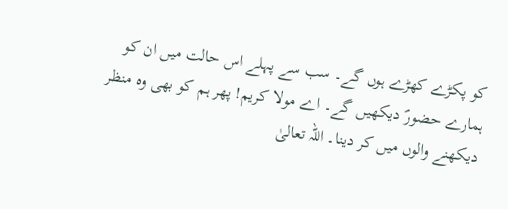کو پکڑے کھڑے ہوں گے۔ سب سے پہلے اس حالت میں ان کو ہمارے حضورؐ دیکھیں گے۔ اے مولا کریم! پھر ہم کو بھی وہ منظر دیکھنے والوں میں کر دینا۔ اللہ تعالیٰ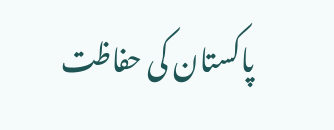پاکستان کی حفاظت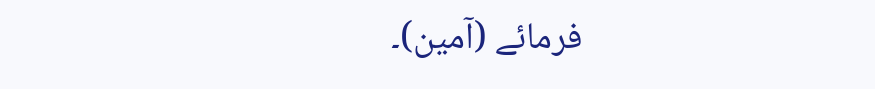فرمائے (آمین)۔